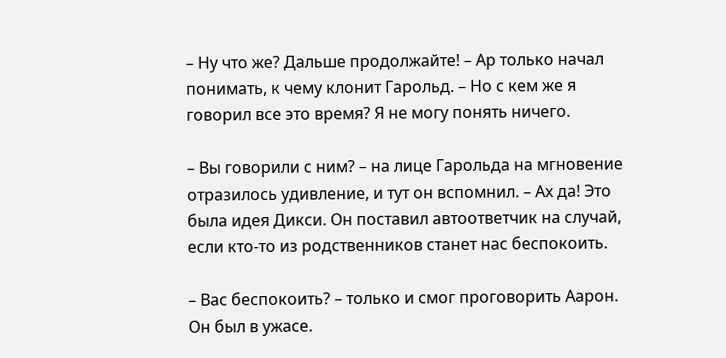– Ну что же? Дальше продолжайте! – Ар только начал понимать, к чему клонит Гарольд. – Но с кем же я говорил все это время? Я не могу понять ничего.

– Вы говорили с ним? – на лице Гарольда на мгновение отразилось удивление, и тут он вспомнил. – Ах да! Это была идея Дикси. Он поставил автоответчик на случай, если кто-то из родственников станет нас беспокоить.

– Вас беспокоить? – только и смог проговорить Аарон. Он был в ужасе.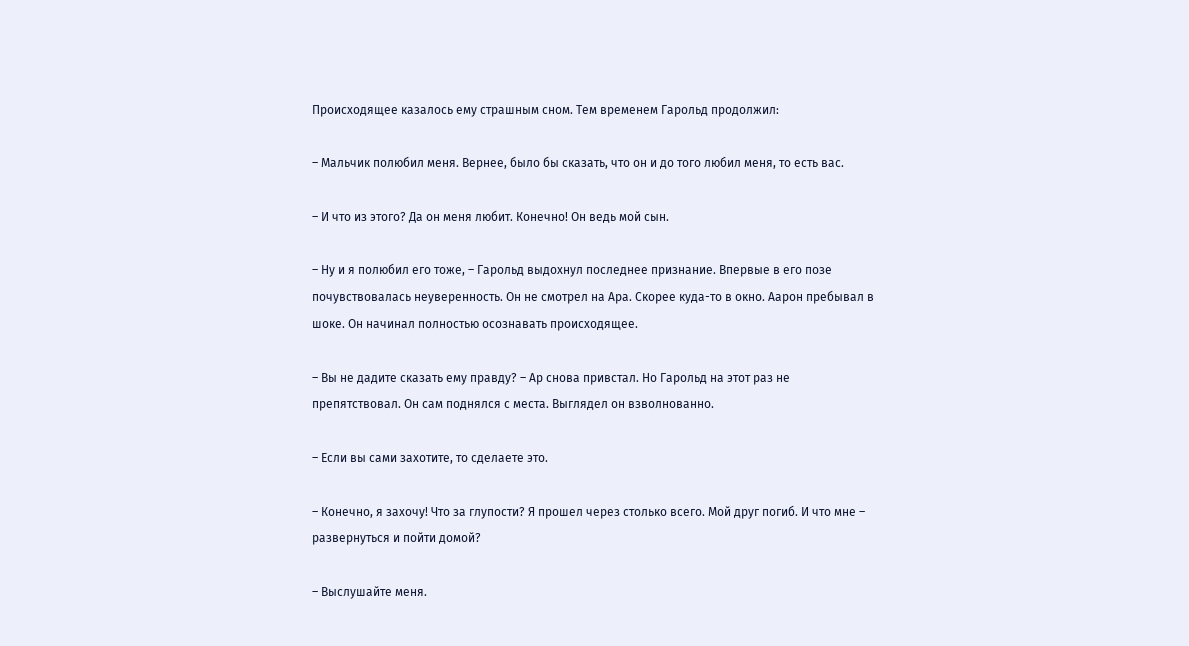Происходящее казалось ему страшным сном. Тем временем Гарольд продолжил:

– Мальчик полюбил меня. Вернее, было бы сказать, что он и до того любил меня, то есть вас.

– И что из этого? Да он меня любит. Конечно! Он ведь мой сын.

– Ну и я полюбил его тоже, – Гарольд выдохнул последнее признание. Впервые в его позе почувствовалась неуверенность. Он не смотрел на Ара. Скорее куда-то в окно. Аарон пребывал в шоке. Он начинал полностью осознавать происходящее.

– Вы не дадите сказать ему правду? – Ар снова привстал. Но Гарольд на этот раз не препятствовал. Он сам поднялся с места. Выглядел он взволнованно.

– Если вы сами захотите, то сделаете это.

– Конечно, я захочу! Что за глупости? Я прошел через столько всего. Мой друг погиб. И что мне – развернуться и пойти домой?

– Выслушайте меня.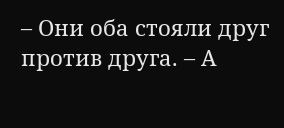– Они оба стояли друг против друга. – А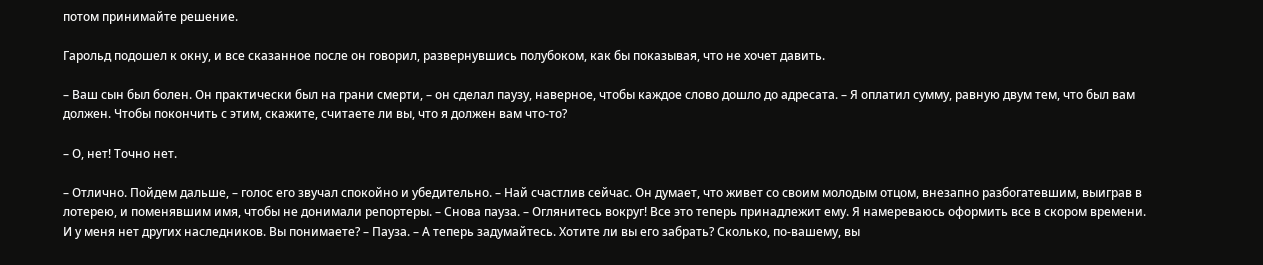потом принимайте решение.

Гарольд подошел к окну, и все сказанное после он говорил, развернувшись полубоком, как бы показывая, что не хочет давить.

– Ваш сын был болен. Он практически был на грани смерти, – он сделал паузу, наверное, чтобы каждое слово дошло до адресата. – Я оплатил сумму, равную двум тем, что был вам должен. Чтобы покончить с этим, скажите, считаете ли вы, что я должен вам что-то?

– О, нет! Точно нет.

– Отлично. Пойдем дальше, – голос его звучал спокойно и убедительно. – Най счастлив сейчас. Он думает, что живет со своим молодым отцом, внезапно разбогатевшим, выиграв в лотерею, и поменявшим имя, чтобы не донимали репортеры. – Снова пауза. – Оглянитесь вокруг! Все это теперь принадлежит ему. Я намереваюсь оформить все в скором времени. И у меня нет других наследников. Вы понимаете? – Пауза. – А теперь задумайтесь. Хотите ли вы его забрать? Сколько, по-вашему, вы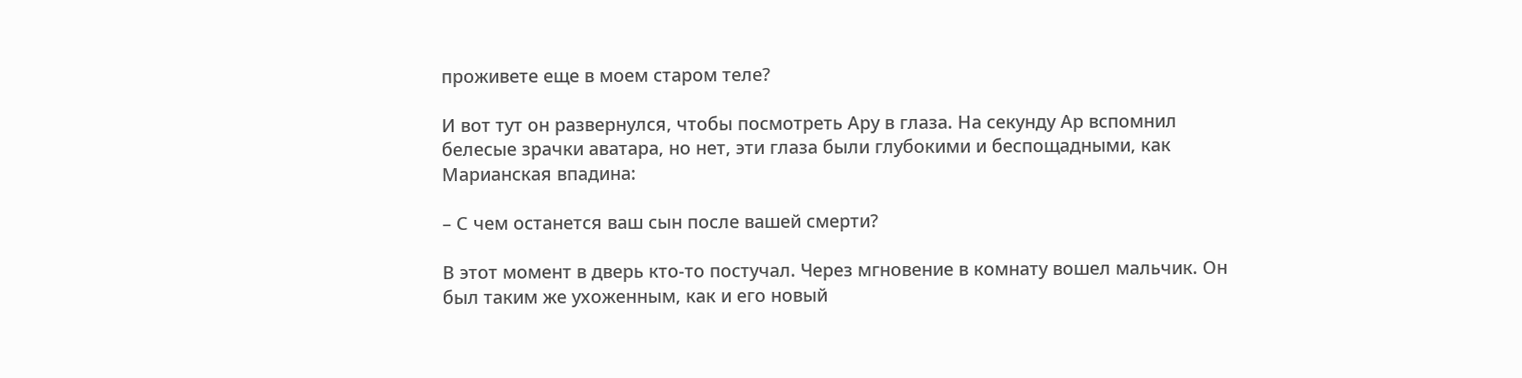проживете еще в моем старом теле?

И вот тут он развернулся, чтобы посмотреть Ару в глаза. На секунду Ар вспомнил белесые зрачки аватара, но нет, эти глаза были глубокими и беспощадными, как Марианская впадина:

– С чем останется ваш сын после вашей смерти?

В этот момент в дверь кто-то постучал. Через мгновение в комнату вошел мальчик. Он был таким же ухоженным, как и его новый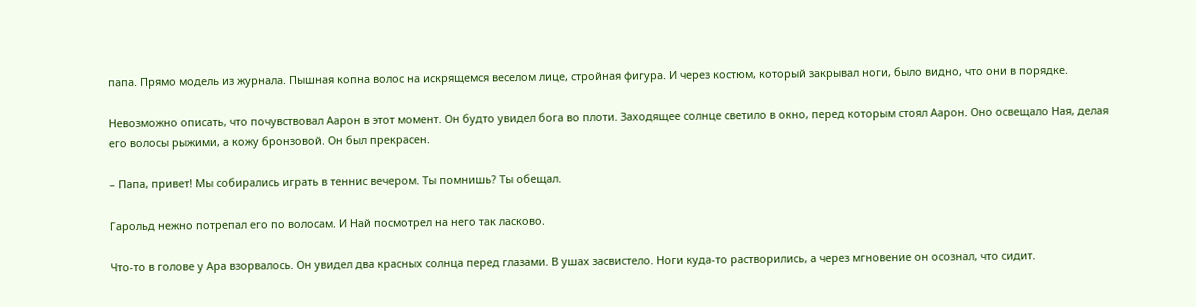папа. Прямо модель из журнала. Пышная копна волос на искрящемся веселом лице, стройная фигура. И через костюм, который закрывал ноги, было видно, что они в порядке.

Невозможно описать, что почувствовал Аарон в этот момент. Он будто увидел бога во плоти. Заходящее солнце светило в окно, перед которым стоял Аарон. Оно освещало Ная, делая его волосы рыжими, а кожу бронзовой. Он был прекрасен.

– Папа, привет! Мы собирались играть в теннис вечером. Ты помнишь? Ты обещал.

Гарольд нежно потрепал его по волосам. И Най посмотрел на него так ласково.

Что-то в голове у Ара взорвалось. Он увидел два красных солнца перед глазами. В ушах засвистело. Ноги куда-то растворились, а через мгновение он осознал, что сидит.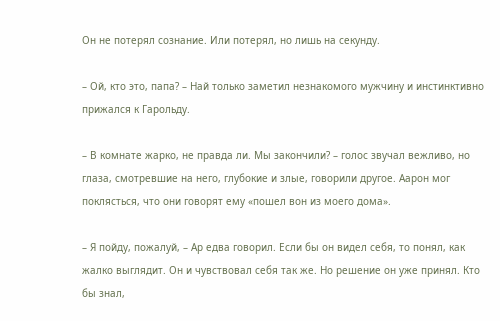Он не потерял сознание. Или потерял, но лишь на секунду.

– Ой, кто это, папа? – Най только заметил незнакомого мужчину и инстинктивно прижался к Гарольду.

– В комнате жарко, не правда ли. Мы закончили? – голос звучал вежливо, но глаза, смотревшие на него, глубокие и злые, говорили другое. Аарон мог поклясться, что они говорят ему «пошел вон из моего дома».

– Я пойду, пожалуй, – Ар едва говорил. Если бы он видел себя, то понял, как жалко выглядит. Он и чувствовал себя так же. Но решение он уже принял. Кто бы знал,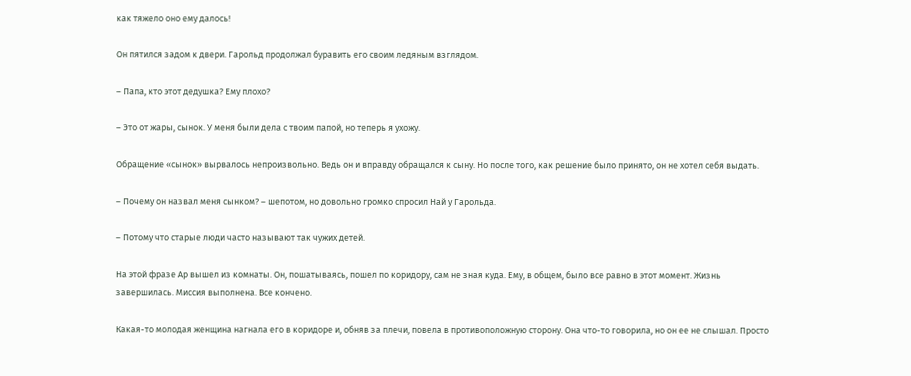как тяжело оно ему далось!

Он пятился задом к двери. Гарольд продолжал буравить его своим ледяным взглядом.

– Папа, кто этот дедушка? Ему плохо?

– Это от жары, сынок. У меня были дела с твоим папой, но теперь я ухожу.

Обращение «сынок» вырвалось непроизвольно. Ведь он и вправду обращался к сыну. Но после того, как решение было принято, он не хотел себя выдать.

– Почему он назвал меня сынком? – шепотом, но довольно громко спросил Най у Гарольда.

– Потому что старые люди часто называют так чужих детей.

На этой фразе Ар вышел из комнаты. Он, пошатываясь, пошел по коридору, сам не зная куда. Ему, в общем, было все равно в этот момент. Жизнь завершилась. Миссия выполнена. Все кончено.

Какая-то молодая женщина нагнала его в коридоре и, обняв за плечи, повела в противоположную сторону. Она что-то говорила, но он ее не слышал. Просто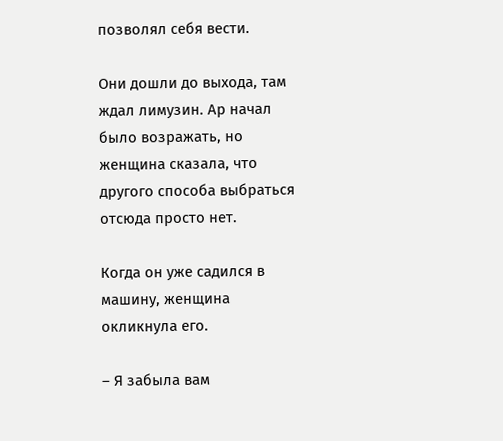позволял себя вести.

Они дошли до выхода, там ждал лимузин. Ар начал было возражать, но женщина сказала, что другого способа выбраться отсюда просто нет.

Когда он уже садился в машину, женщина окликнула его.

– Я забыла вам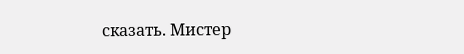сказать. Мистер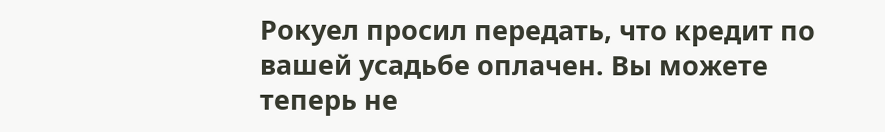Рокуел просил передать, что кредит по вашей усадьбе оплачен. Вы можете теперь не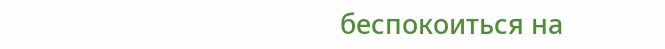беспокоиться на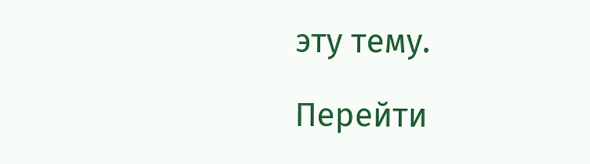эту тему.

Перейти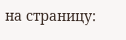на страницу: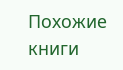Похожие книги